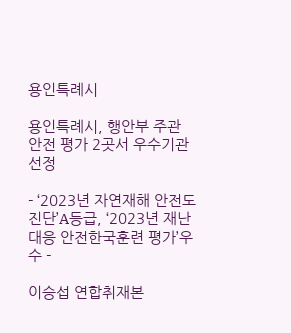용인특례시

용인특례시, 행안부 주관 안전 평가 2곳서 우수기관 선정

- ‘2023년 자연재해 안전도 진단’A등급, ‘2023년 재난대응 안전한국훈련 평가’우수 -

이승섭 연합취재본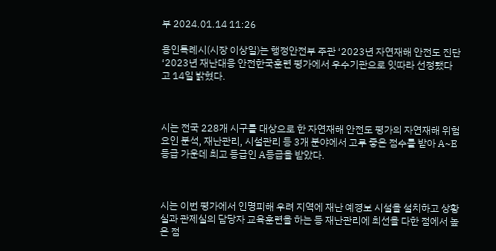부 2024.01.14 11:26

용인특례시(시장 이상일)는 행정안전부 주관 ‘2023년 자연재해 안전도 진단‘2023년 재난대응 안전한국훈련 평가에서 우수기관으로 잇따라 선정됐다고 14일 밝혔다.



시는 전국 228개 시구를 대상으로 한 자연재해 안전도 평가의 자연재해 위험 요인 분석, 재난관리, 시설관리 등 3개 분야에서 고루 좋은 점수를 받아 A~E 등급 가운데 최고 등급인 A등급을 받았다.



시는 이번 평가에서 인명피해 우려 지역에 재난 예경보 시설을 설치하고 상황실과 관제실의 담당자 교육훈련을 하는 등 재난관리에 최선을 다한 점에서 높은 점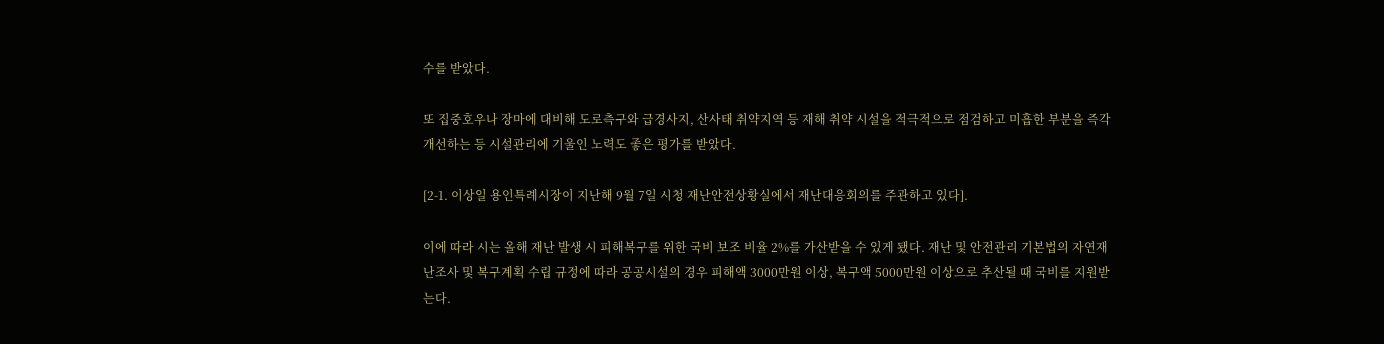수를 받았다.

또 집중호우나 장마에 대비해 도로측구와 급경사지, 산사태 취약지역 등 재해 취약 시설을 적극적으로 점검하고 미흡한 부분을 즉각 개선하는 등 시설관리에 기울인 노력도 좋은 평가를 받았다.

[2-1. 이상일 용인특례시장이 지난해 9월 7일 시청 재난안전상황실에서 재난대응회의를 주관하고 있다].

이에 따라 시는 올해 재난 발생 시 피해복구를 위한 국비 보조 비율 2%를 가산받을 수 있게 됐다. 재난 및 안전관리 기본법의 자연재난조사 및 복구계획 수립 규정에 따라 공공시설의 경우 피해액 3000만원 이상, 복구액 5000만원 이상으로 추산될 때 국비를 지원받는다.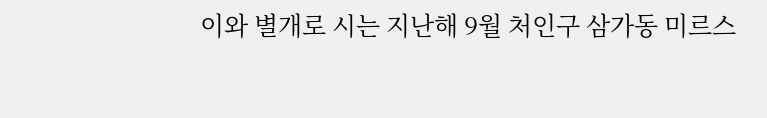이와 별개로 시는 지난해 9월 처인구 삼가동 미르스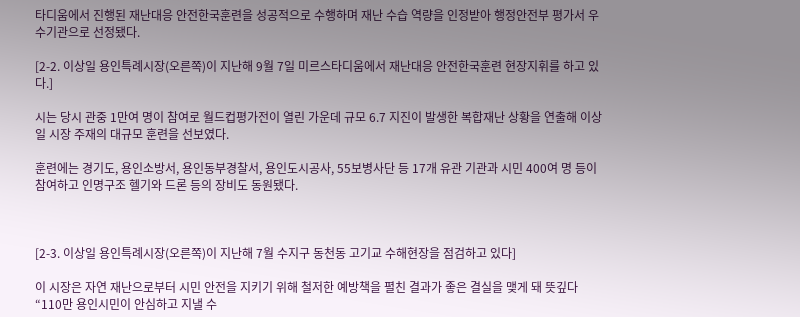타디움에서 진행된 재난대응 안전한국훈련을 성공적으로 수행하며 재난 수습 역량을 인정받아 행정안전부 평가서 우수기관으로 선정됐다.

[2-2. 이상일 용인특례시장(오른쪽)이 지난해 9월 7일 미르스타디움에서 재난대응 안전한국훈련 현장지휘를 하고 있다.]

시는 당시 관중 1만여 명이 참여로 월드컵평가전이 열린 가운데 규모 6.7 지진이 발생한 복합재난 상황을 연출해 이상일 시장 주재의 대규모 훈련을 선보였다.

훈련에는 경기도, 용인소방서, 용인동부경찰서, 용인도시공사, 55보병사단 등 17개 유관 기관과 시민 400여 명 등이 참여하고 인명구조 헬기와 드론 등의 장비도 동원됐다.



[2-3. 이상일 용인특례시장(오른쪽)이 지난해 7월 수지구 동천동 고기교 수해현장을 점검하고 있다]

이 시장은 자연 재난으로부터 시민 안전을 지키기 위해 철저한 예방책을 펼친 결과가 좋은 결실을 맺게 돼 뜻깊다“110만 용인시민이 안심하고 지낼 수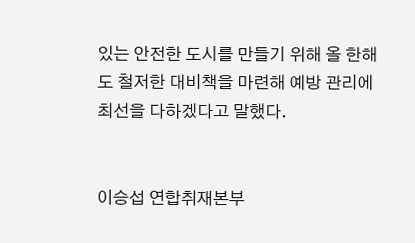있는 안전한 도시를 만들기 위해 올 한해도 철저한 대비책을 마련해 예방 관리에 최선을 다하겠다고 말했다.


이승섭 연합취재본부